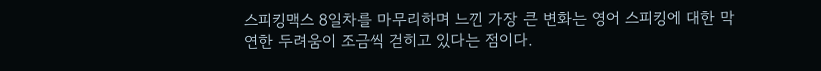스피킹맥스 8일차를 마무리하며 느낀 가장 큰 변화는 영어 스피킹에 대한 막연한 두려움이 조금씩 걷히고 있다는 점이다.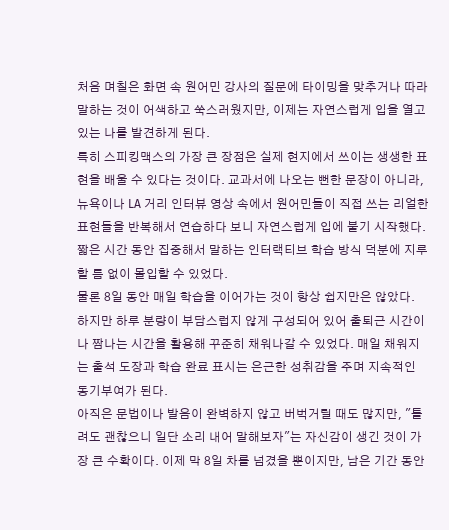처음 며칠은 화면 속 원어민 강사의 질문에 타이밍을 맞추거나 따라 말하는 것이 어색하고 쑥스러웠지만, 이제는 자연스럽게 입을 열고 있는 나를 발견하게 된다.
특히 스피킹맥스의 가장 큰 장점은 실제 현지에서 쓰이는 생생한 표현을 배울 수 있다는 것이다. 교과서에 나오는 뻔한 문장이 아니라, 뉴욕이나 LA 거리 인터뷰 영상 속에서 원어민들이 직접 쓰는 리얼한 표현들을 반복해서 연습하다 보니 자연스럽게 입에 붙기 시작했다. 짧은 시간 동안 집중해서 말하는 인터랙티브 학습 방식 덕분에 지루할 틈 없이 몰입할 수 있었다.
물론 8일 동안 매일 학습을 이어가는 것이 항상 쉽지만은 않았다. 하지만 하루 분량이 부담스럽지 않게 구성되어 있어 출퇴근 시간이나 짬나는 시간을 활용해 꾸준히 채워나갈 수 있었다. 매일 채워지는 출석 도장과 학습 완료 표시는 은근한 성취감을 주며 지속적인 동기부여가 된다.
아직은 문법이나 발음이 완벽하지 않고 버벅거릴 때도 많지만, "틀려도 괜찮으니 일단 소리 내어 말해보자"는 자신감이 생긴 것이 가장 큰 수확이다. 이제 막 8일 차를 넘겼을 뿐이지만, 남은 기간 동안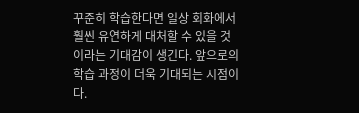꾸준히 학습한다면 일상 회화에서 훨씬 유연하게 대처할 수 있을 것이라는 기대감이 생긴다. 앞으로의 학습 과정이 더욱 기대되는 시점이다.